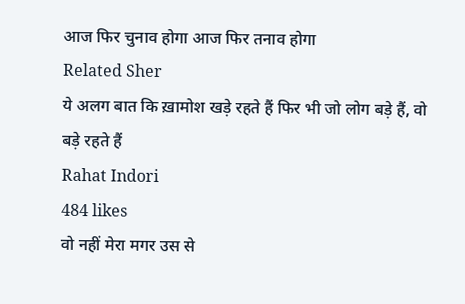आज फिर चुनाव होगा आज फिर तनाव होगा
Related Sher
ये अलग बात कि ख़ामोश खड़े रहते हैं फिर भी जो लोग बड़े हैं, वो बड़े रहते हैं
Rahat Indori
484 likes
वो नहीं मेरा मगर उस से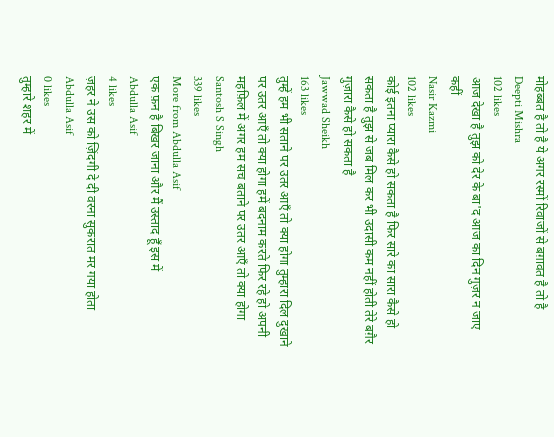मोहब्बत है तो है ये अगर रस्मों रिवाजों से बग़ावत है तो है
Deepti Mishra
102 likes
आज देखा है तुझ को देर के बा'द आज का दिन गुज़र न जाए कहीं
Nasir Kazmi
102 likes
कोई इतना प्यारा कैसे हो सकता है फिर सारे का सारा कैसे हो सकता है तुझ से जब मिल कर भी उदासी कम नहीं होती तेरे बग़ैर गुज़ारा कैसे हो सकता है
Jawwad Sheikh
163 likes
तुम्हें हम भी सताने पर उतर आएँ तो क्या होगा तुम्हारा दिल दुखाने पर उतर आएँ तो क्या होगा हमें बदनाम करते फिर रहे हो अपनी महफ़िल में अगर हम सच बताने पर उतर आएँ तो क्या होगा
Santosh S Singh
339 likes
More from Abdulla Asif
एक फ़न है बिखर जाना और मैं उस्ताद हूँ इस में
Abdulla Asif
4 likes
ज़हर ने उस को ज़िंदगी दे दी वरना सुकरात मर गया होता
Abdulla Asif
0 likes
तुम्हारे शहर में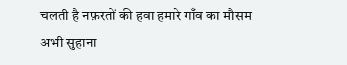चलती है नफ़रतों की हवा हमारे गाँव का मौसम अभी सुहाना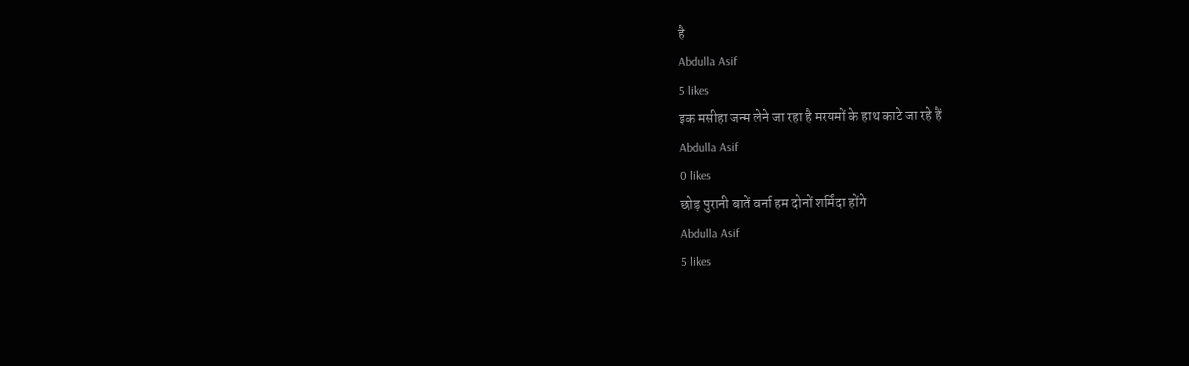है
Abdulla Asif
5 likes
इक मसीहा जन्म लेने जा रहा है मरयमों के हाथ काटे जा रहे हैं
Abdulla Asif
0 likes
छोड़ पुरानी बातें वर्ना हम दोनों शर्मिंदा होंगे
Abdulla Asif
5 likes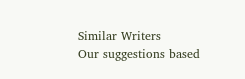Similar Writers
Our suggestions based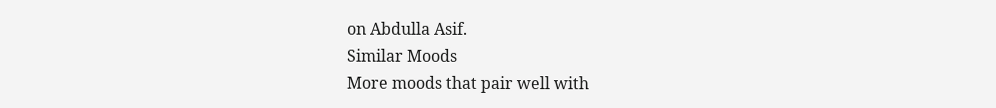on Abdulla Asif.
Similar Moods
More moods that pair well with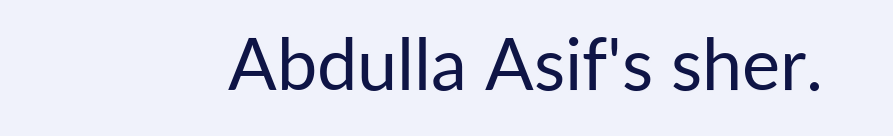Abdulla Asif's sher.